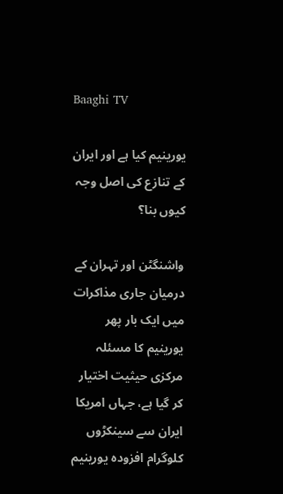Baaghi TV

یورینیم کیا ہے اور ایران کے تنازع کی اصل وجہ کیوں بنا؟

واشنگٹن اور تہران کے درمیان جاری مذاکرات میں ایک بار پھر یورینیم کا مسئلہ مرکزی حیثیت اختیار کر گیا ہے، جہاں امریکا ایران سے سینکڑوں کلوگرام افزودہ یورینیم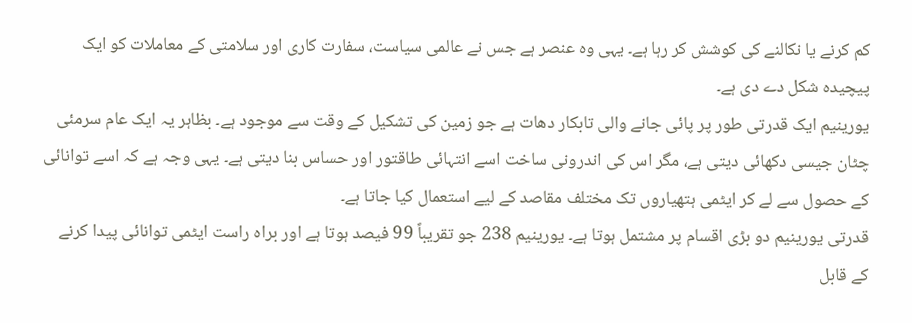کم کرنے یا نکالنے کی کوشش کر رہا ہے۔ یہی وہ عنصر ہے جس نے عالمی سیاست، سفارت کاری اور سلامتی کے معاملات کو ایک پیچیدہ شکل دے دی ہے۔
یورینیم ایک قدرتی طور پر پائی جانے والی تابکار دھات ہے جو زمین کی تشکیل کے وقت سے موجود ہے۔ بظاہر یہ ایک عام سرمئی چٹان جیسی دکھائی دیتی ہے، مگر اس کی اندرونی ساخت اسے انتہائی طاقتور اور حساس بنا دیتی ہے۔ یہی وجہ ہے کہ اسے توانائی کے حصول سے لے کر ایٹمی ہتھیاروں تک مختلف مقاصد کے لیے استعمال کیا جاتا ہے۔
قدرتی یورینیم دو بڑی اقسام پر مشتمل ہوتا ہے۔ یورینیم 238 جو تقریباً 99 فیصد ہوتا ہے اور براہ راست ایٹمی توانائی پیدا کرنے کے قابل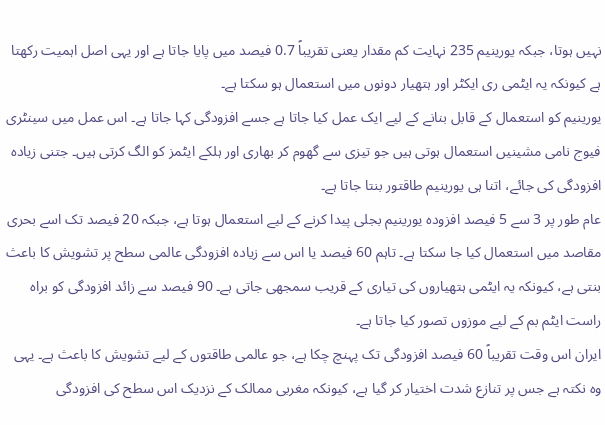نہیں ہوتا، جبکہ یورینیم 235 نہایت کم مقدار یعنی تقریباً 0.7 فیصد میں پایا جاتا ہے اور یہی اصل اہمیت رکھتا ہے کیونکہ یہ ایٹمی ری ایکٹر اور ہتھیار دونوں میں استعمال ہو سکتا ہے۔
یورینیم کو استعمال کے قابل بنانے کے لیے ایک عمل کیا جاتا ہے جسے افزودگی کہا جاتا ہے۔ اس عمل میں سینٹری فیوج نامی مشینیں استعمال ہوتی ہیں جو تیزی سے گھوم کر بھاری اور ہلکے ایٹمز کو الگ کرتی ہیں۔ جتنی زیادہ افزودگی کی جائے، اتنا ہی یورینیم طاقتور بنتا جاتا ہے۔
عام طور پر 3 سے 5 فیصد افزودہ یورینیم بجلی پیدا کرنے کے لیے استعمال ہوتا ہے، جبکہ 20 فیصد تک اسے بحری مقاصد میں استعمال کیا جا سکتا ہے۔ تاہم 60 فیصد یا اس سے زیادہ افزودگی عالمی سطح پر تشویش کا باعث بنتی ہے، کیونکہ یہ ایٹمی ہتھیاروں کی تیاری کے قریب سمجھی جاتی ہے۔ 90 فیصد سے زائد افزودگی کو براہ راست ایٹم بم کے لیے موزوں تصور کیا جاتا ہے۔
ایران اس وقت تقریباً 60 فیصد افزودگی تک پہنچ چکا ہے، جو عالمی طاقتوں کے لیے تشویش کا باعث ہے۔ یہی وہ نکتہ ہے جس پر تنازع شدت اختیار کر گیا ہے، کیونکہ مغربی ممالک کے نزدیک اس سطح کی افزودگی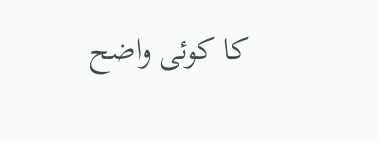کا کوئی واضح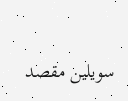سویلین مقصد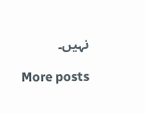نہیں۔

More posts